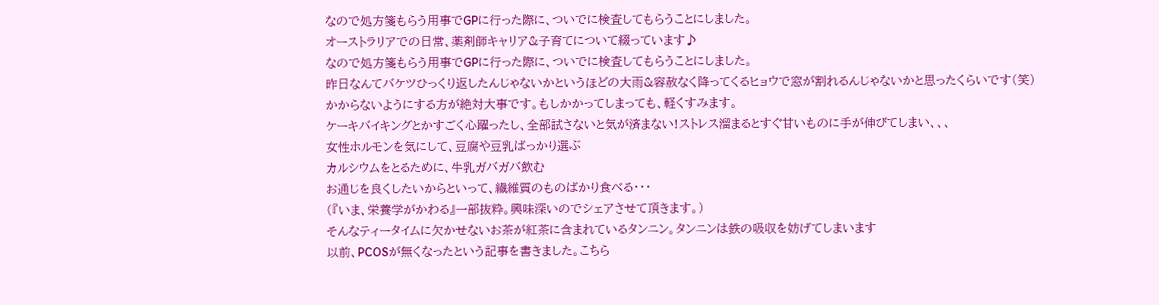なので処方箋もらう用事でGPに行った際に、ついでに検査してもらうことにしました。
オーストラリアでの日常、薬剤師キャリア&子育てについて綴っています♪
なので処方箋もらう用事でGPに行った際に、ついでに検査してもらうことにしました。
昨日なんてバケツひっくり返したんじゃないかというほどの大雨&容赦なく降ってくるヒョウで窓が割れるんじゃないかと思ったくらいです(笑)
かからないようにする方が絶対大事です。もしかかってしまっても、軽くすみます。
ケーキバイキングとかすごく心躍ったし、全部試さないと気が済まない!ストレス溜まるとすぐ甘いものに手が伸びてしまい、、、
女性ホルモンを気にして、豆腐や豆乳ばっかり選ぶ
カルシウムをとるために、牛乳ガバガバ飲む
お通じを良くしたいからといって、繊維質のものばかり食べる・・・
(『いま、栄養学がかわる』一部抜粋。興味深いのでシェアさせて頂きます。)
そんなティータイムに欠かせないお茶が紅茶に含まれているタンニン。タンニンは鉄の吸収を妨げてしまいます
以前、PCOSが無くなったという記事を書きました。こちら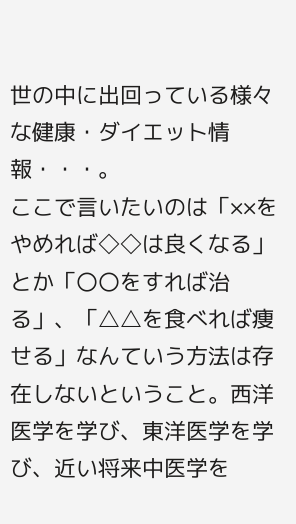世の中に出回っている様々な健康・ダイエット情報・・・。
ここで言いたいのは「××をやめれば◇◇は良くなる」とか「〇〇をすれば治る」、「△△を食べれば痩せる」なんていう方法は存在しないということ。西洋医学を学び、東洋医学を学び、近い将来中医学を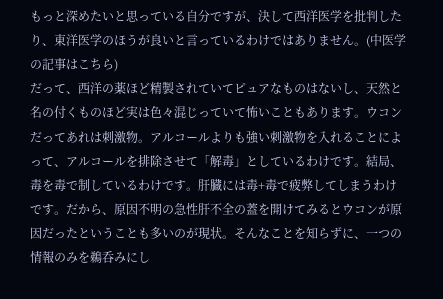もっと深めたいと思っている自分ですが、決して西洋医学を批判したり、東洋医学のほうが良いと言っているわけではありません。(中医学の記事はこちら)
だって、西洋の薬ほど精製されていてピュアなものはないし、天然と名の付くものほど実は色々混じっていて怖いこともあります。ウコンだってあれは刺激物。アルコールよりも強い刺激物を入れることによって、アルコールを排除させて「解毒」としているわけです。結局、毒を毒で制しているわけです。肝臓には毒+毒で疲弊してしまうわけです。だから、原因不明の急性肝不全の蓋を開けてみるとウコンが原因だったということも多いのが現状。そんなことを知らずに、一つの情報のみを鵜呑みにし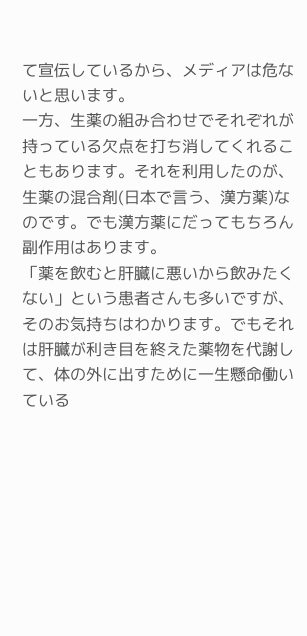て宣伝しているから、メディアは危ないと思います。
一方、生薬の組み合わせでそれぞれが持っている欠点を打ち消してくれることもあります。それを利用したのが、生薬の混合剤(日本で言う、漢方薬)なのです。でも漢方薬にだってもちろん副作用はあります。
「薬を飲むと肝臓に悪いから飲みたくない」という患者さんも多いですが、そのお気持ちはわかります。でもそれは肝臓が利き目を終えた薬物を代謝して、体の外に出すために一生懸命働いている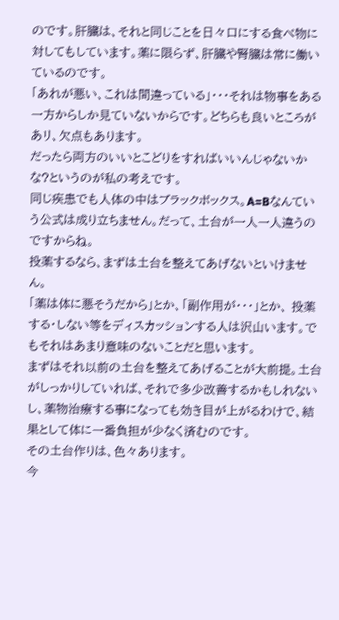のです。肝臓は、それと同じことを日々口にする食べ物に対してもしています。薬に限らず、肝臓や腎臓は常に働いているのです。
「あれが悪い、これは間違っている」・・・それは物事をある一方からしか見ていないからです。どちらも良いところがあリ、欠点もあります。
だったら両方のいいとこどりをすればいいんじゃないかな?というのが私の考えです。
同じ疾患でも人体の中はブラックボックス。A=Bなんていう公式は成り立ちません。だって、土台が一人一人違うのですからね。
投薬するなら、まずは土台を整えてあげないといけません。
「薬は体に悪そうだから」とか、「副作用が・・・」とか、 投薬する・しない等をディスカッションする人は沢山います。でもそれはあまり意味のないことだと思います。
まずはそれ以前の土台を整えてあげることが大前提。土台がしっかりしていれば、それで多少改善するかもしれないし、薬物治療する事になっても効き目が上がるわけで、結果として体に一番負担が少なく済むのです。
その土台作りは、色々あります。
今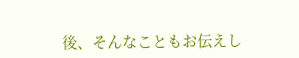後、そんなこともお伝えし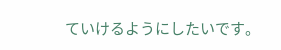ていけるようにしたいです。